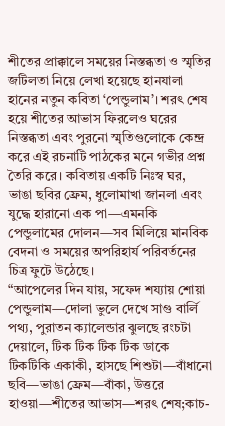শীতের প্রাক্কালে সময়ের নিস্তব্ধতা ও স্মৃতির জটিলতা নিয়ে লেখা হয়েছে হানযালা হানের নতুন কবিতা ‘পেন্ডুলাম’। শরৎ শেষ হয়ে শীতের আভাস ফিরলেও ঘরের নিস্তব্ধতা এবং পুরনো স্মৃতিগুলোকে কেন্দ্র করে এই রচনাটি পাঠকের মনে গভীর প্রশ্ন তৈরি করে। কবিতায় একটি নিঃস্ব ঘর, ভাঙা ছবির ফ্রেম, ধুলোমাখা জানলা এবং যুদ্ধে হারানো এক পা—এমনকি পেন্ডুলামের দোলন—সব মিলিয়ে মানবিক বেদনা ও সময়ের অপরিহার্য পরিবর্তনের চিত্র ফুটে উঠেছে।
“আপেলের দিন যায়, সফেদ শয্যায় শোয়া পেন্ডুলাম—দোলা ভুলে দেখে সাগু বার্লি পথ্য, পুরাতন ক্যালেন্ডার ঝুলছে রংচটা দেয়ালে, টিক টিক টিক টিক ডাকে টিকটিকি একাকী, হাসছে শিশুটা—বাঁধানো ছবি—ভাঙা ফ্রেম—বাঁকা, উত্তরে হাওয়া—শীতের আভাস—শরৎ শেষ;কাচ-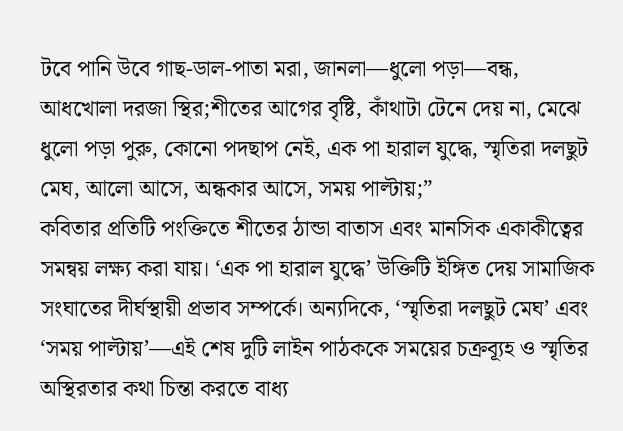টবে পানি উবে গাছ-ডাল-পাতা মরা, জানলা—ধুলো পড়া—বন্ধ, আধখোলা দরজা স্থির;শীতের আগের বৃষ্টি, কাঁথাটা টেনে দেয় না, মেঝে ধুলো পড়া পুরু, কোনো পদছাপ নেই, এক পা হারাল যুদ্ধে, স্মৃতিরা দলছুট মেঘ, আলো আসে, অন্ধকার আসে, সময় পাল্টায়;”
কবিতার প্রতিটি পংক্তিতে শীতের ঠান্ডা বাতাস এবং মানসিক একাকীত্বের সমন্বয় লক্ষ্য করা যায়। ‘এক পা হারাল যুদ্ধে’ উক্তিটি ইঙ্গিত দেয় সামাজিক সংঘাতের দীর্ঘস্থায়ী প্রভাব সম্পর্কে। অন্যদিকে, ‘স্মৃতিরা দলছুট মেঘ’ এবং ‘সময় পাল্টায়’—এই শেষ দুটি লাইন পাঠককে সময়ের চক্রব্যূহ ও স্মৃতির অস্থিরতার কথা চিন্তা করতে বাধ্য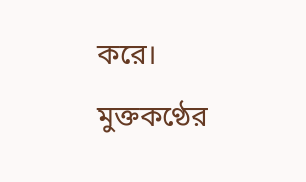করে। মুক্তকণ্ঠের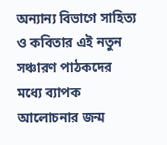অন্যান্য বিভাগে সাহিত্য ও কবিতার এই নতুন সঞ্চারণ পাঠকদের মধ্যে ব্যাপক আলোচনার জন্ম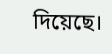দিয়েছে।